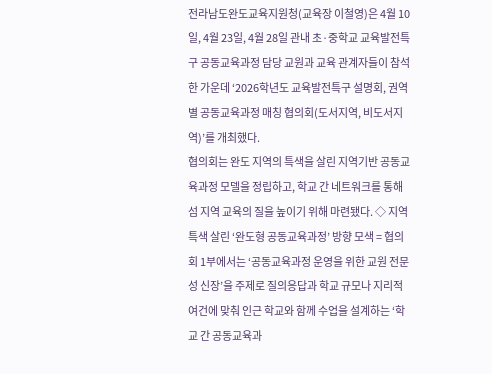전라남도완도교육지원청(교육장 이철영)은 4월 10일, 4월 23일, 4월 28일 관내 초·중학교 교육발전특구 공동교육과정 담당 교원과 교육 관계자들이 참석한 가운데 ‘2026학년도 교육발전특구 설명회, 권역별 공동교육과정 매칭 협의회(도서지역, 비도서지역)’를 개최했다.
협의회는 완도 지역의 특색을 살린 지역기반 공동교육과정 모델을 정립하고, 학교 간 네트워크를 통해 섬 지역 교육의 질을 높이기 위해 마련됐다. ◇ 지역 특색 살린 ‘완도형 공동교육과정’ 방향 모색 = 협의회 1부에서는 ‘공동교육과정 운영을 위한 교원 전문성 신장’을 주제로 질의응답과 학교 규모나 지리적 여건에 맞춰 인근 학교와 함께 수업을 설계하는 ‘학교 간 공동교육과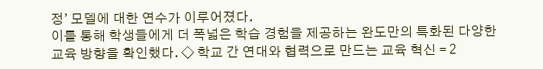정’ 모델에 대한 연수가 이루어졌다.
이를 통해 학생들에게 더 폭넓은 학습 경험을 제공하는 완도만의 특화된 다양한 교육 방향을 확인했다. ◇ 학교 간 연대와 협력으로 만드는 교육 혁신 = 2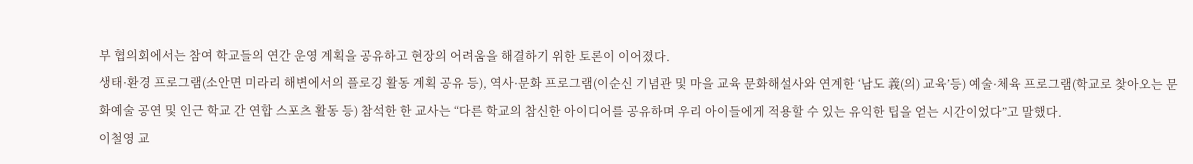부 협의회에서는 참여 학교들의 연간 운영 계획을 공유하고 현장의 어려움을 해결하기 위한 토론이 이어졌다.
생태·환경 프로그램(소안면 미라리 해변에서의 플로깅 활동 계획 공유 등), 역사·문화 프로그램(이순신 기념관 및 마을 교육 문화해설사와 연계한 ‘남도 義(의) 교육’등) 예술·체육 프로그램(학교로 찾아오는 문화예술 공연 및 인근 학교 간 연합 스포츠 활동 등) 참석한 한 교사는 “다른 학교의 참신한 아이디어를 공유하며 우리 아이들에게 적용할 수 있는 유익한 팁을 얻는 시간이었다”고 말했다.
이철영 교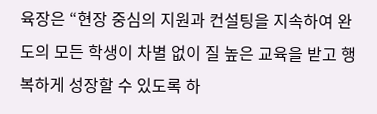육장은 “현장 중심의 지원과 컨설팅을 지속하여 완도의 모든 학생이 차별 없이 질 높은 교육을 받고 행복하게 성장할 수 있도록 하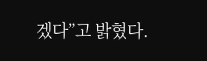겠다”고 밝혔다.